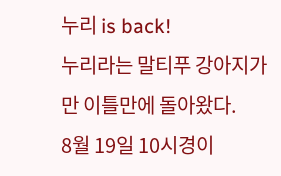누리 is back!
누리라는 말티푸 강아지가 만 이틀만에 돌아왔다.
8월 19일 10시경이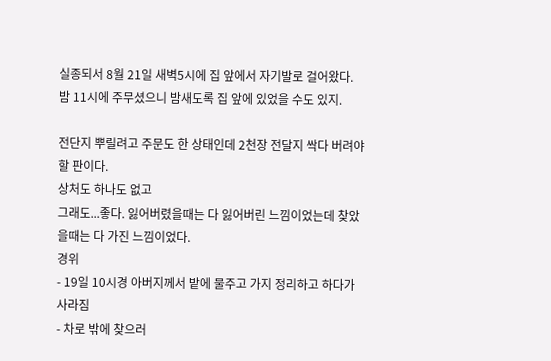실종되서 8월 21일 새벽5시에 집 앞에서 자기발로 걸어왔다.
밤 11시에 주무셨으니 밤새도록 집 앞에 있었을 수도 있지.

전단지 뿌릴려고 주문도 한 상태인데 2천장 전달지 싹다 버려야 할 판이다.
상처도 하나도 없고
그래도...좋다. 잃어버렸을때는 다 잃어버린 느낌이었는데 찾았을때는 다 가진 느낌이었다.
경위
- 19일 10시경 아버지께서 밭에 물주고 가지 정리하고 하다가 사라짐
- 차로 밖에 찾으러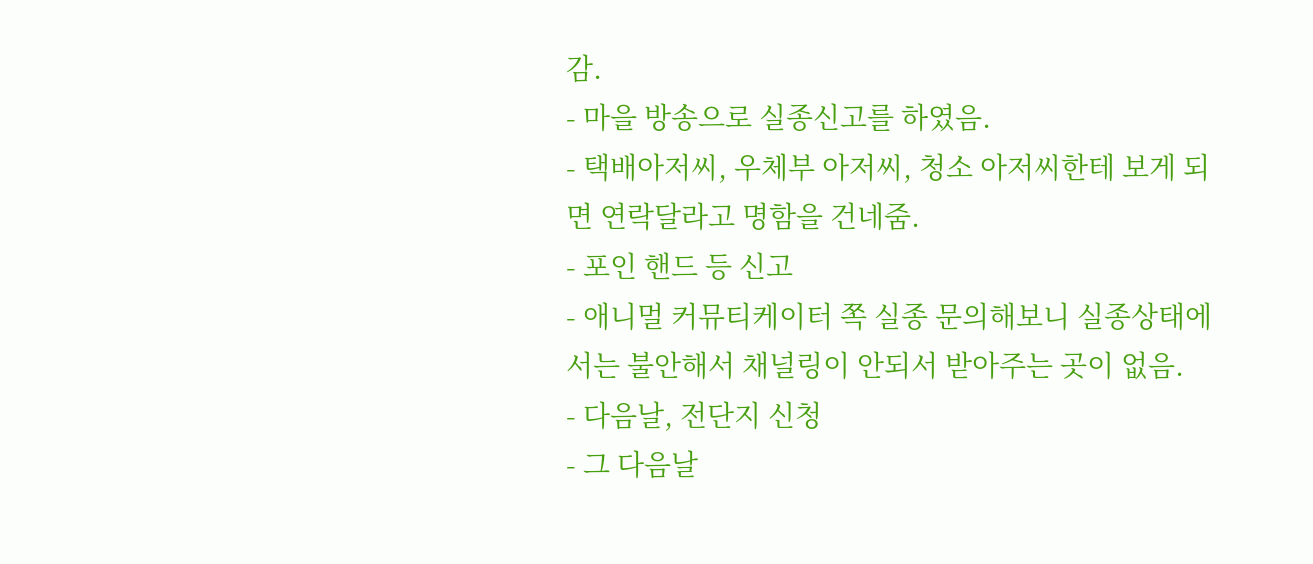감.
- 마을 방송으로 실종신고를 하였음.
- 택배아저씨, 우체부 아저씨, 청소 아저씨한테 보게 되면 연락달라고 명함을 건네줌.
- 포인 핸드 등 신고
- 애니멀 커뮤티케이터 쪽 실종 문의해보니 실종상태에서는 불안해서 채널링이 안되서 받아주는 곳이 없음.
- 다음날, 전단지 신청
- 그 다음날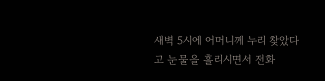새벽 5시에 어머니께 누리 찾았다고 눈물을 흘리시면서 전화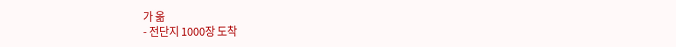가 옮
- 전단지 1000장 도착